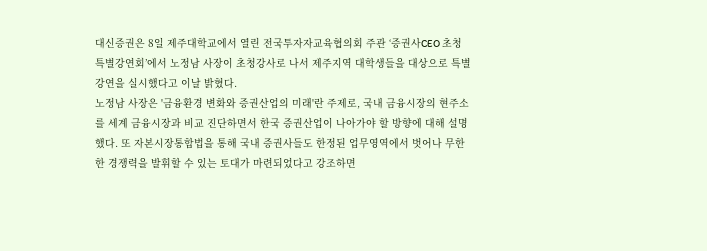대신증권은 8일 제주대학교에서 열린 전국투자자교육협의회 주관 ‘증권사CEO 초청 특별강연회’에서 노정남 사장이 초청강사로 나서 제주지역 대학생들을 대상으로 특별강연을 실시했다고 이날 밝혔다.
노정남 사장은 '금융환경 변화와 증권산업의 미래'란 주제로, 국내 금융시장의 현주소를 세계 금융시장과 비교 진단하면서 한국 증권산업이 나아가야 할 방향에 대해 설명했다. 또 자본시장통합법을 통해 국내 증권사들도 한정된 업무영역에서 벗어나 무한한 경쟁력을 발휘할 수 있는 토대가 마련되었다고 강조하면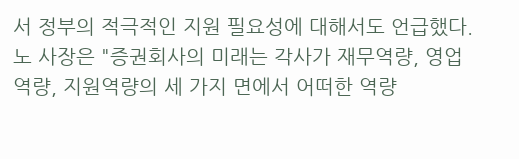서 정부의 적극적인 지원 필요성에 대해서도 언급했다.
노 사장은 "증권회사의 미래는 각사가 재무역량, 영업역량, 지원역량의 세 가지 면에서 어떠한 역량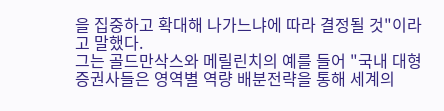을 집중하고 확대해 나가느냐에 따라 결정될 것"이라고 말했다.
그는 골드만삭스와 메릴린치의 예를 들어 "국내 대형증권사들은 영역별 역량 배분전략을 통해 세계의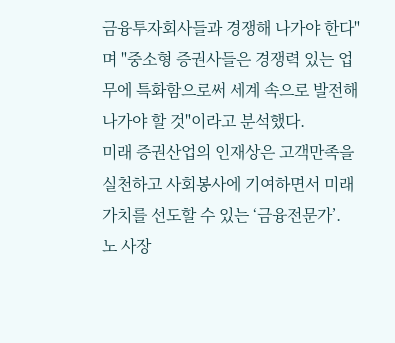금융투자회사들과 경쟁해 나가야 한다"며 "중소형 증권사들은 경쟁력 있는 업무에 특화함으로써 세계 속으로 발전해 나가야 할 것"이라고 분석했다.
미래 증권산업의 인재상은 고객만족을 실천하고 사회봉사에 기여하면서 미래가치를 선도할 수 있는 ‘금융전문가’.
노 사장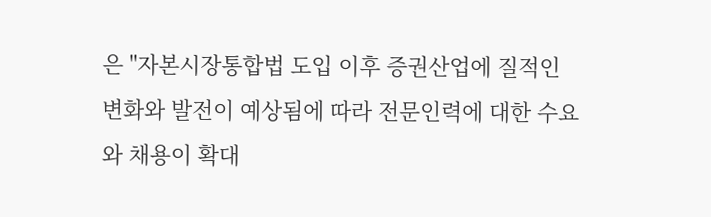은 "자본시장통합법 도입 이후 증권산업에 질적인 변화와 발전이 예상됨에 따라 전문인력에 대한 수요와 채용이 확대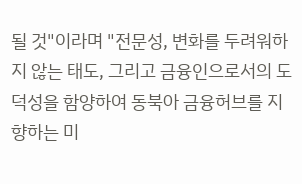될 것"이라며 "전문성, 변화를 두려워하지 않는 태도, 그리고 금융인으로서의 도덕성을 함양하여 동북아 금융허브를 지향하는 미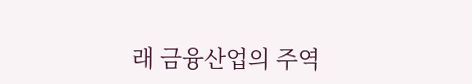래 금융산업의 주역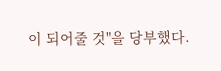이 되어줄 것"을 당부했다.